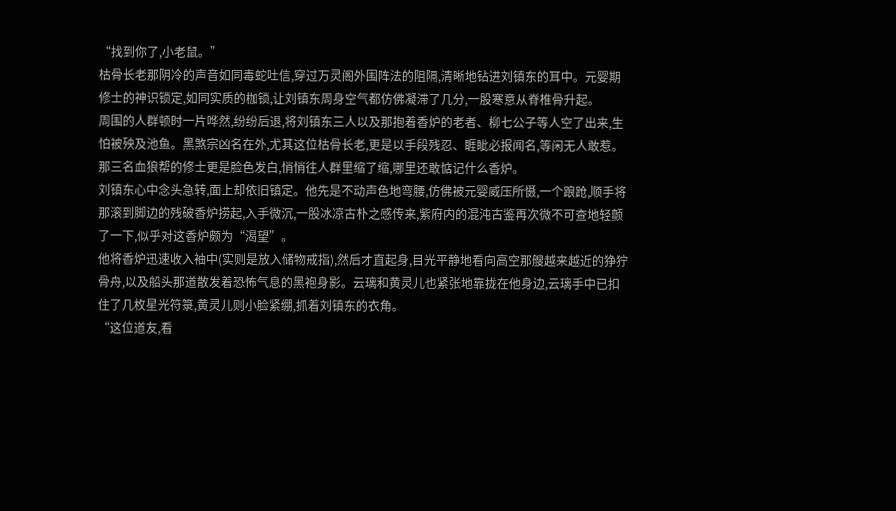“找到你了,小老鼠。”
枯骨长老那阴冷的声音如同毒蛇吐信,穿过万灵阁外围阵法的阻隔,清晰地钻进刘镇东的耳中。元婴期修士的神识锁定,如同实质的枷锁,让刘镇东周身空气都仿佛凝滞了几分,一股寒意从脊椎骨升起。
周围的人群顿时一片哗然,纷纷后退,将刘镇东三人以及那抱着香炉的老者、柳七公子等人空了出来,生怕被殃及池鱼。黑煞宗凶名在外,尤其这位枯骨长老,更是以手段残忍、睚眦必报闻名,等闲无人敢惹。
那三名血狼帮的修士更是脸色发白,悄悄往人群里缩了缩,哪里还敢惦记什么香炉。
刘镇东心中念头急转,面上却依旧镇定。他先是不动声色地弯腰,仿佛被元婴威压所慑,一个踉跄,顺手将那滚到脚边的残破香炉捞起,入手微沉,一股冰凉古朴之感传来,紫府内的混沌古鉴再次微不可查地轻颤了一下,似乎对这香炉颇为“渴望”。
他将香炉迅速收入袖中(实则是放入储物戒指),然后才直起身,目光平静地看向高空那艘越来越近的狰狞骨舟,以及船头那道散发着恐怖气息的黑袍身影。云璃和黄灵儿也紧张地靠拢在他身边,云璃手中已扣住了几枚星光符箓,黄灵儿则小脸紧绷,抓着刘镇东的衣角。
“这位道友,看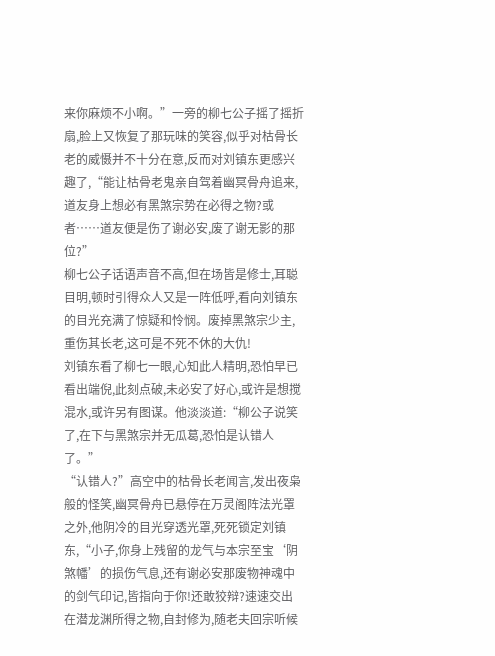来你麻烦不小啊。”一旁的柳七公子摇了摇折扇,脸上又恢复了那玩味的笑容,似乎对枯骨长老的威慑并不十分在意,反而对刘镇东更感兴趣了,“能让枯骨老鬼亲自驾着幽冥骨舟追来,道友身上想必有黑煞宗势在必得之物?或者……道友便是伤了谢必安,废了谢无影的那位?”
柳七公子话语声音不高,但在场皆是修士,耳聪目明,顿时引得众人又是一阵低呼,看向刘镇东的目光充满了惊疑和怜悯。废掉黑煞宗少主,重伤其长老,这可是不死不休的大仇!
刘镇东看了柳七一眼,心知此人精明,恐怕早已看出端倪,此刻点破,未必安了好心,或许是想搅混水,或许另有图谋。他淡淡道:“柳公子说笑了,在下与黑煞宗并无瓜葛,恐怕是认错人了。”
“认错人?”高空中的枯骨长老闻言,发出夜枭般的怪笑,幽冥骨舟已悬停在万灵阁阵法光罩之外,他阴冷的目光穿透光罩,死死锁定刘镇东,“小子,你身上残留的龙气与本宗至宝‘阴煞幡’的损伤气息,还有谢必安那废物神魂中的剑气印记,皆指向于你!还敢狡辩?速速交出在潜龙渊所得之物,自封修为,随老夫回宗听候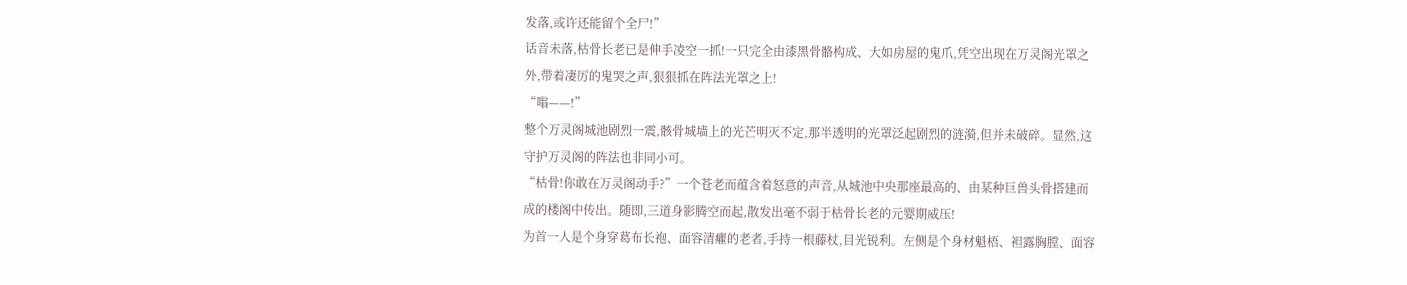发落,或许还能留个全尸!”
话音未落,枯骨长老已是伸手凌空一抓!一只完全由漆黑骨骼构成、大如房屋的鬼爪,凭空出现在万灵阁光罩之外,带着凄厉的鬼哭之声,狠狠抓在阵法光罩之上!
“嗡——!”
整个万灵阁城池剧烈一震,骸骨城墙上的光芒明灭不定,那半透明的光罩泛起剧烈的涟漪,但并未破碎。显然,这守护万灵阁的阵法也非同小可。
“枯骨!你敢在万灵阁动手?”一个苍老而蕴含着怒意的声音,从城池中央那座最高的、由某种巨兽头骨搭建而成的楼阁中传出。随即,三道身影腾空而起,散发出毫不弱于枯骨长老的元婴期威压!
为首一人是个身穿葛布长袍、面容清癯的老者,手持一根藤杖,目光锐利。左侧是个身材魁梧、袒露胸膛、面容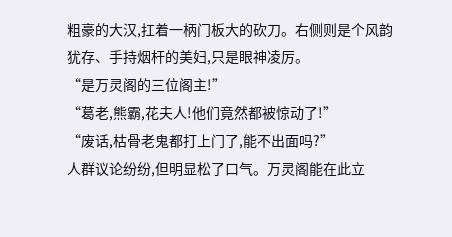粗豪的大汉,扛着一柄门板大的砍刀。右侧则是个风韵犹存、手持烟杆的美妇,只是眼神凌厉。
“是万灵阁的三位阁主!”
“葛老,熊霸,花夫人!他们竟然都被惊动了!”
“废话,枯骨老鬼都打上门了,能不出面吗?”
人群议论纷纷,但明显松了口气。万灵阁能在此立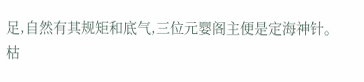足,自然有其规矩和底气,三位元婴阁主便是定海神针。
枯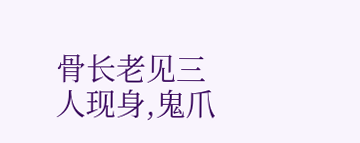骨长老见三人现身,鬼爪